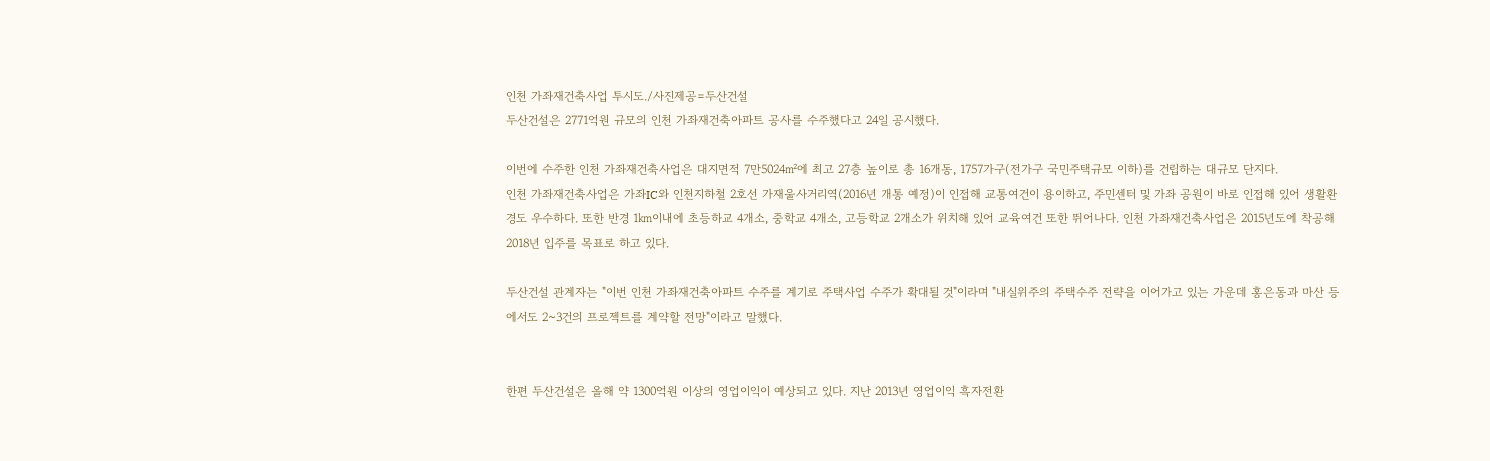인천 가좌재건축사업 투시도./사진제공=두산건설
두산건설은 2771억원 규모의 인천 가좌재건축아파트 공사를 수주했다고 24일 공시했다.

이번에 수주한 인천 가좌재건축사업은 대지면적 7만5024㎡에 최고 27층 높이로 총 16개동, 1757가구(전가구 국민주택규모 이하)를 건립하는 대규모 단지다.
인천 가좌재건축사업은 가좌IC와 인천지하철 2호선 가재울사거리역(2016년 개통 예정)이 인접해 교통여건이 용이하고, 주민센터 및 가좌 공원이 바로 인접해 있어 생활환경도 우수하다. 또한 반경 1㎞이내에 초등하교 4개소, 중학교 4개소, 고등학교 2개소가 위치해 있어 교육여건 또한 뛰어나다. 인천 가좌재건축사업은 2015년도에 착공해 2018년 입주를 목표로 하고 있다.

두산건설 관계자는 "이번 인천 가좌재건축아파트 수주를 계기로 주택사업 수주가 확대될 것"이라며 "내실위주의 주택수주 전략을 이어가고 있는 가운데 홍은동과 마산 등에서도 2~3건의 프로젝트를 계약할 전망"이라고 말했다.


한편 두산건설은 올해 약 1300억원 이상의 영업이익이 예상되고 있다. 지난 2013년 영업이익 흑자전환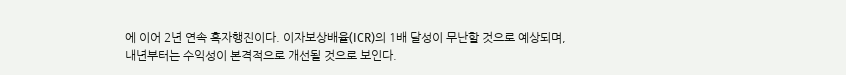에 이어 2년 연속 흑자행진이다. 이자보상배율(ICR)의 1배 달성이 무난할 것으로 예상되며, 내년부터는 수익성이 본격적으로 개선될 것으로 보인다.